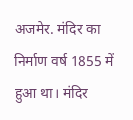अजमेर. मंदिर का निर्माण वर्ष 1855 में हुआ था। मंदिर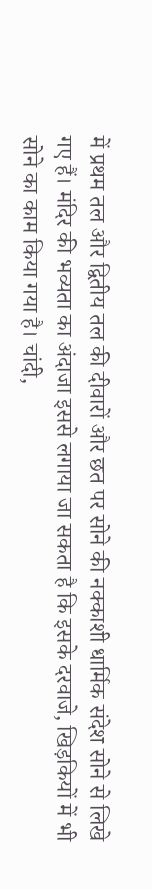में प्रथम तल और द्वितीय तल की दीवारों और छत पर सोने की नक्काशी धार्मिक संदेश सोने से लिखे गए हैं। मंदिर की भव्यता का अंदाजा इससे लगाया जा सकता है कि इसके दरवाजे, खिड़कियों में भी सोने का काम किया गया है। चांदी,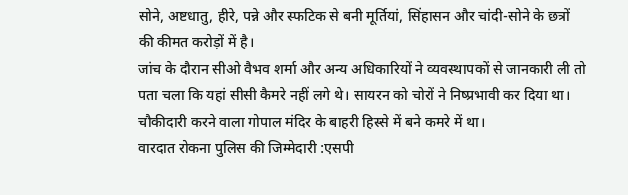सोने, अष्टधातु, हीरे, पन्ने और स्फटिक से बनी मूर्तियां, सिंहासन और चांदी-सोने के छत्रों की कीमत करोड़ों में है।
जांच के दौरान सीओ वैभव शर्मा और अन्य अधिकारियों ने व्यवस्थापकों से जानकारी ली तो पता चला कि यहां सीसी कैमरे नहीं लगे थे। सायरन को चोरों ने निष्प्रभावी कर दिया था। चौकीदारी करने वाला गोपाल मंदिर के बाहरी हिस्से में बने कमरे में था।
वारदात रोकना पुलिस की जिम्मेदारी :एसपी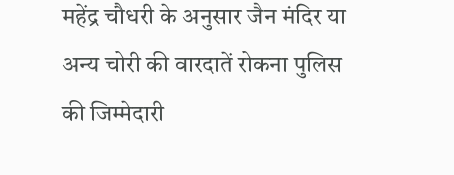महेंद्र चौधरी के अनुसार जैन मंदिर या अन्य चोरी की वारदातें रोकना पुलिस की जिम्मेदारी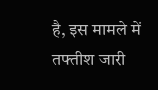है, इस मामले में तफ्तीश जारी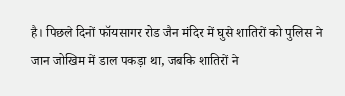है। पिछले दिनों फॉयसागर रोड जैन मंदिर में घुसे शातिरों को पुलिस ने जान जोखिम में डाल पकड़ा था, जबकि शातिरों ने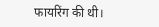फायरिंग की थी।